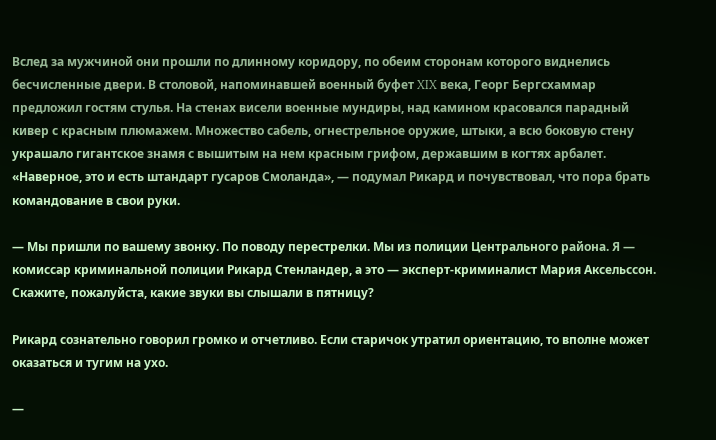Вслед за мужчиной они прошли по длинному коридору, по обеим сторонам которого виднелись бесчисленные двери. В столовой, напоминавшей военный буфет XIX века, Георг Бергсхаммар предложил гостям стулья. На стенах висели военные мундиры, над камином красовался парадный кивер с красным плюмажем. Множество сабель, огнестрельное оружие, штыки, а всю боковую стену украшало гигантское знамя с вышитым на нем красным грифом, державшим в когтях арбалет. «Наверное, это и есть штандарт гусаров Смоланда», — подумал Рикард и почувствовал, что пора брать командование в свои руки.

— Мы пришли по вашему звонку. По поводу перестрелки. Мы из полиции Центрального района. Я — комиссар криминальной полиции Рикард Стенландер, а это — эксперт-криминалист Мария Аксельссон. Скажите, пожалуйста, какие звуки вы слышали в пятницу?

Рикард сознательно говорил громко и отчетливо. Если старичок утратил ориентацию, то вполне может оказаться и тугим на ухо.

—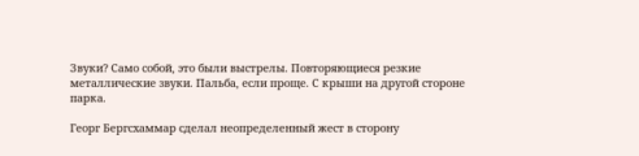Звуки? Само собой, это были выстрелы. Повторяющиеся резкие металлические звуки. Пальба, если проще. С крыши на другой стороне парка.

Георг Бергсхаммар сделал неопределенный жест в сторону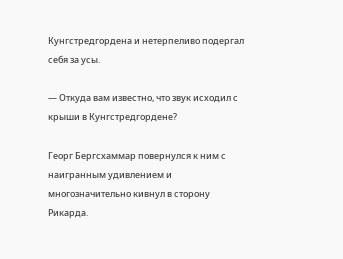Кунгстредгордена и нетерпеливо подергал себя за усы.

— Откуда вам известно, что звук исходил с крыши в Кунгстредгордене?

Георг Бергсхаммар повернулся к ним с наигранным удивлением и многозначительно кивнул в сторону Рикарда.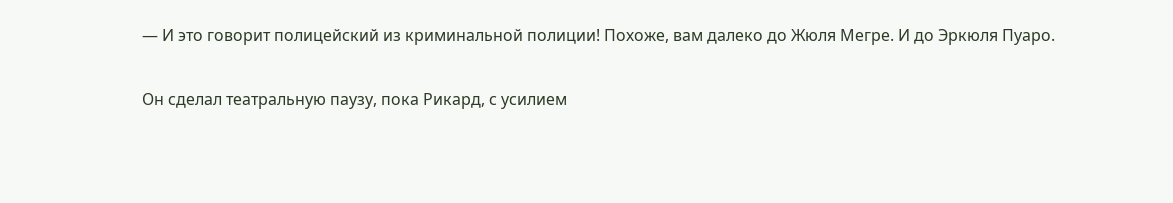— И это говорит полицейский из криминальной полиции! Похоже, вам далеко до Жюля Мегре. И до Эркюля Пуаро.

Он сделал театральную паузу, пока Рикард, с усилием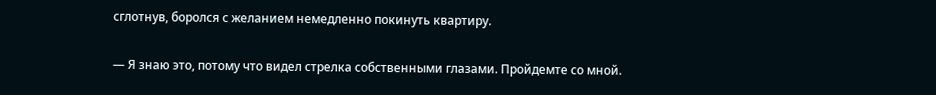сглотнув, боролся с желанием немедленно покинуть квартиру.

— Я знаю это, потому что видел стрелка собственными глазами. Пройдемте со мной.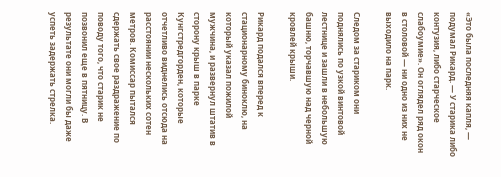«Это была последняя капля, — подумал Рикард. — У старика либо контузия, либо старческое слабоумие». Он оглядел ряд окон в столовой — ни одно из них не выходило на парк.

Следом за стариком они поднялись по узкой винтовой лестнице и зашли в небольшую башню, торчавшую над черной кровлей крыши.

Рикард подался вперед к стационарному биноклю, на который указал пожилой мужчина, и развернул штатив в сторону крыш в парке Кунгстредгорден, которые отчетливо виднелись отсюда на расстоянии нескольких сотен метров. Комиссар пытался сдержать свое раздражение по поводу того, что старик не позвонил еще в пятницу. В результате они могли бы даже успеть задержать стрелка.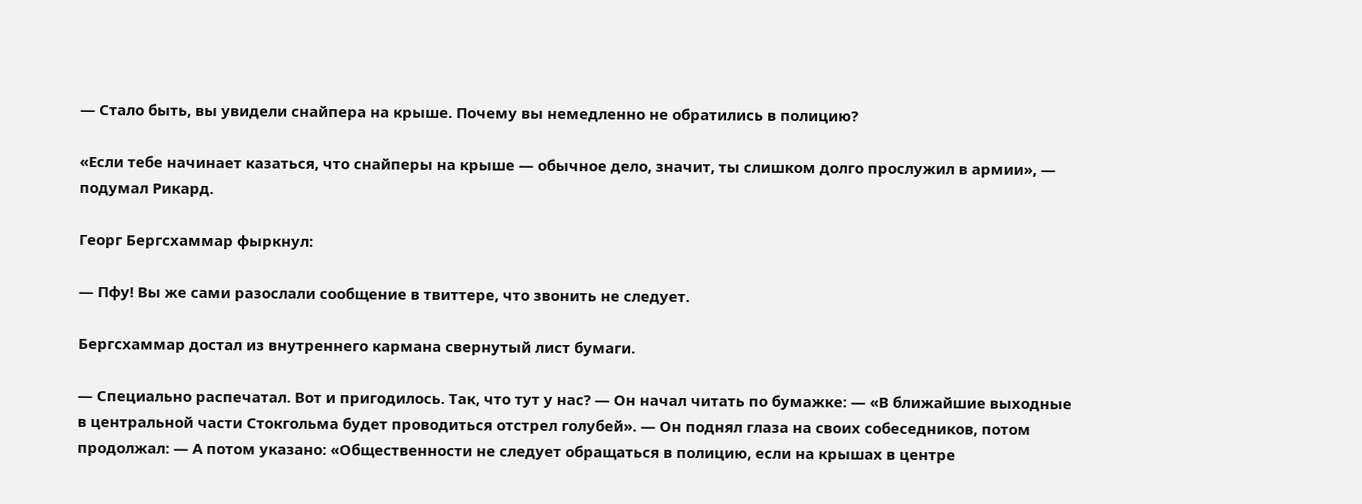— Стало быть, вы увидели снайпера на крыше. Почему вы немедленно не обратились в полицию?

«Если тебе начинает казаться, что снайперы на крыше — обычное дело, значит, ты слишком долго прослужил в армии», — подумал Рикард.

Георг Бергсхаммар фыркнул:

— Пфу! Вы же сами разослали сообщение в твиттере, что звонить не следует.

Бергсхаммар достал из внутреннего кармана свернутый лист бумаги.

— Специально распечатал. Вот и пригодилось. Так, что тут у нас? — Он начал читать по бумажке: — «В ближайшие выходные в центральной части Стокгольма будет проводиться отстрел голубей». — Он поднял глаза на своих собеседников, потом продолжал: — А потом указано: «Общественности не следует обращаться в полицию, если на крышах в центре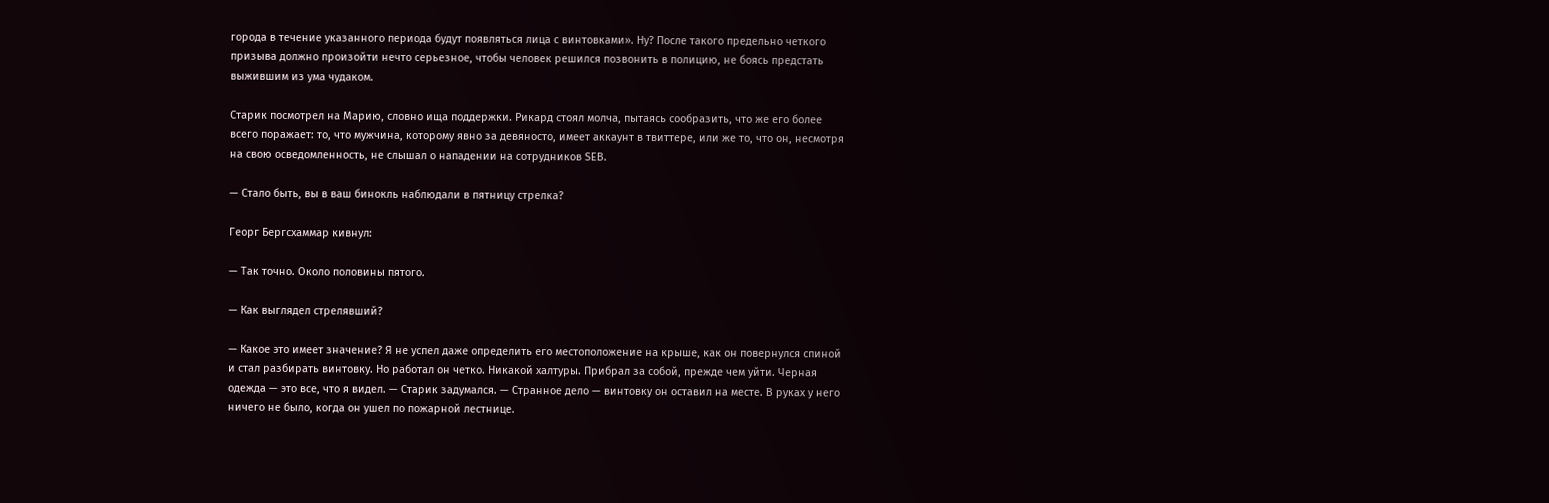города в течение указанного периода будут появляться лица с винтовками». Ну? После такого предельно четкого призыва должно произойти нечто серьезное, чтобы человек решился позвонить в полицию, не боясь предстать выжившим из ума чудаком.

Старик посмотрел на Марию, словно ища поддержки. Рикард стоял молча, пытаясь сообразить, что же его более всего поражает: то, что мужчина, которому явно за девяносто, имеет аккаунт в твиттере, или же то, что он, несмотря на свою осведомленность, не слышал о нападении на сотрудников SEB.

— Стало быть, вы в ваш бинокль наблюдали в пятницу стрелка?

Георг Бергсхаммар кивнул:

— Так точно. Около половины пятого.

— Как выглядел стрелявший?

— Какое это имеет значение? Я не успел даже определить его местоположение на крыше, как он повернулся спиной и стал разбирать винтовку. Но работал он четко. Никакой халтуры. Прибрал за собой, прежде чем уйти. Черная одежда — это все, что я видел. — Старик задумался. — Странное дело — винтовку он оставил на месте. В руках у него ничего не было, когда он ушел по пожарной лестнице.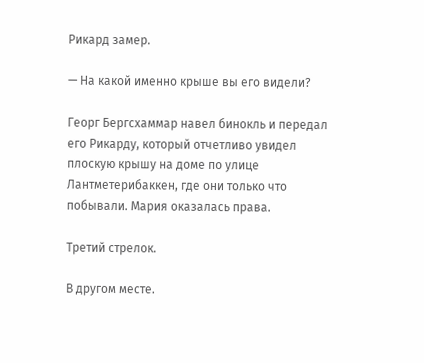Рикард замер.

— На какой именно крыше вы его видели?

Георг Бергсхаммар навел бинокль и передал его Рикарду, который отчетливо увидел плоскую крышу на доме по улице Лантметерибаккен, где они только что побывали. Мария оказалась права.

Третий стрелок.

В другом месте.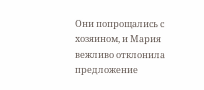Они попрощались с хозяином, и Мария вежливо отклонила предложение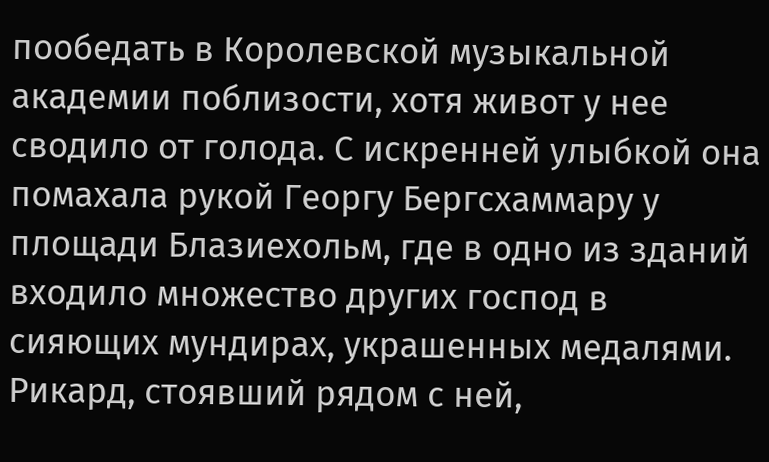пообедать в Королевской музыкальной академии поблизости, хотя живот у нее сводило от голода. С искренней улыбкой она помахала рукой Георгу Бергсхаммару у площади Блазиехольм, где в одно из зданий входило множество других господ в сияющих мундирах, украшенных медалями. Рикард, стоявший рядом с ней,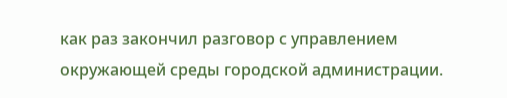как раз закончил разговор с управлением окружающей среды городской администрации.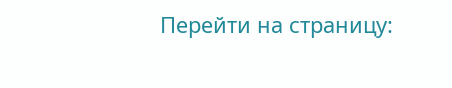Перейти на страницу: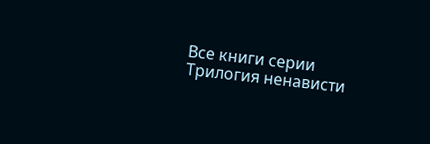Все книги серии Трилогия ненависти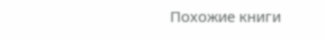Похожие книги